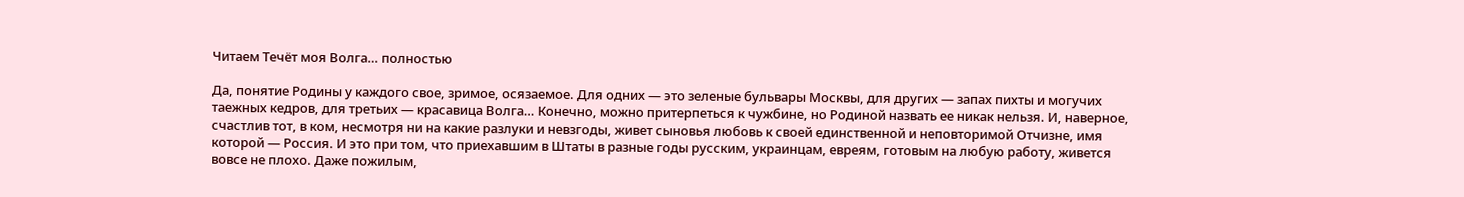Читаем Течёт моя Волга… полностью

Да, понятие Родины у каждого свое, зримое, осязаемое. Для одних — это зеленые бульвары Москвы, для других — запах пихты и могучих таежных кедров, для третьих — красавица Волга… Конечно, можно притерпеться к чужбине, но Родиной назвать ее никак нельзя. И, наверное, счастлив тот, в ком, несмотря ни на какие разлуки и невзгоды, живет сыновья любовь к своей единственной и неповторимой Отчизне, имя которой — Россия. И это при том, что приехавшим в Штаты в разные годы русским, украинцам, евреям, готовым на любую работу, живется вовсе не плохо. Даже пожилым,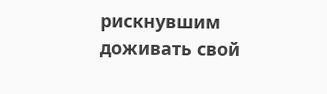рискнувшим доживать свой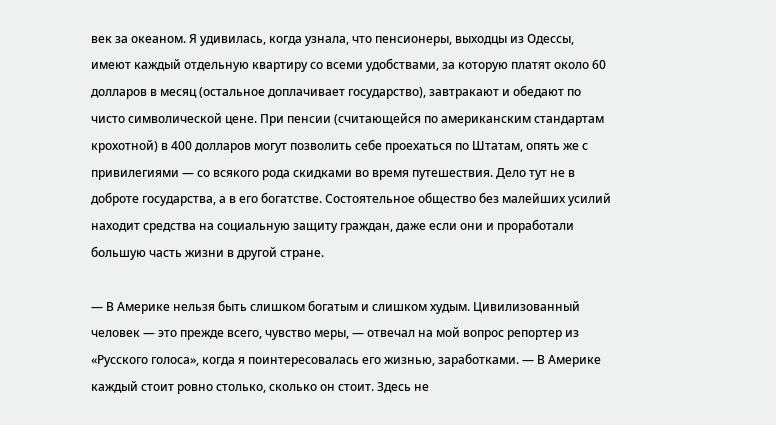век за океаном. Я удивилась, когда узнала, что пенсионеры, выходцы из Одессы, имеют каждый отдельную квартиру со всеми удобствами, за которую платят около 60 долларов в месяц (остальное доплачивает государство), завтракают и обедают по чисто символической цене. При пенсии (считающейся по американским стандартам крохотной) в 400 долларов могут позволить себе проехаться по Штатам, опять же с привилегиями — со всякого рода скидками во время путешествия. Дело тут не в доброте государства, а в его богатстве. Состоятельное общество без малейших усилий находит средства на социальную защиту граждан, даже если они и проработали большую часть жизни в другой стране.

— В Америке нельзя быть слишком богатым и слишком худым. Цивилизованный человек — это прежде всего, чувство меры, — отвечал на мой вопрос репортер из «Русского голоса», когда я поинтересовалась его жизнью, заработками. — В Америке каждый стоит ровно столько, сколько он стоит. Здесь не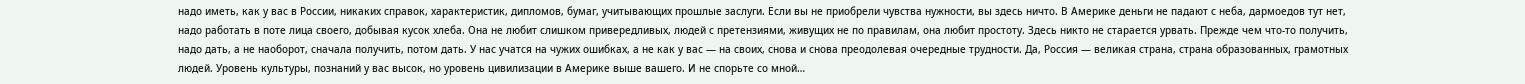надо иметь, как у вас в России, никаких справок, характеристик, дипломов, бумаг, учитывающих прошлые заслуги. Если вы не приобрели чувства нужности, вы здесь ничто. В Америке деньги не падают с неба, дармоедов тут нет, надо работать в поте лица своего, добывая кусок хлеба. Она не любит слишком привередливых, людей с претензиями, живущих не по правилам, она любит простоту. Здесь никто не старается урвать. Прежде чем что-то получить, надо дать, а не наоборот, сначала получить, потом дать. У нас учатся на чужих ошибках, а не как у вас — на своих, снова и снова преодолевая очередные трудности. Да, Россия — великая страна, страна образованных, грамотных людей. Уровень культуры, познаний у вас высок, но уровень цивилизации в Америке выше вашего. И не спорьте со мной…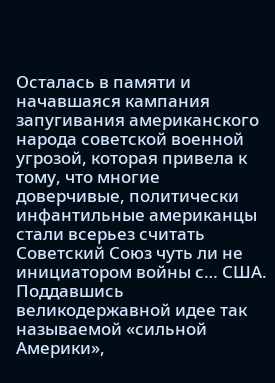Осталась в памяти и начавшаяся кампания запугивания американского народа советской военной угрозой, которая привела к тому, что многие доверчивые, политически инфантильные американцы стали всерьез считать Советский Союз чуть ли не инициатором войны с… США. Поддавшись великодержавной идее так называемой «сильной Америки»,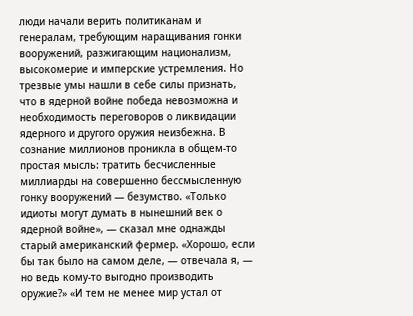люди начали верить политиканам и генералам, требующим наращивания гонки вооружений, разжигающим национализм, высокомерие и имперские устремления. Но трезвые умы нашли в себе силы признать, что в ядерной войне победа невозможна и необходимость переговоров о ликвидации ядерного и другого оружия неизбежна. В сознание миллионов проникла в общем-то простая мысль: тратить бесчисленные миллиарды на совершенно бессмысленную гонку вооружений — безумство. «Только идиоты могут думать в нынешний век о ядерной войне», — сказал мне однажды старый американский фермер. «Хорошо, если бы так было на самом деле, — отвечала я, — но ведь кому-то выгодно производить оружие?» «И тем не менее мир устал от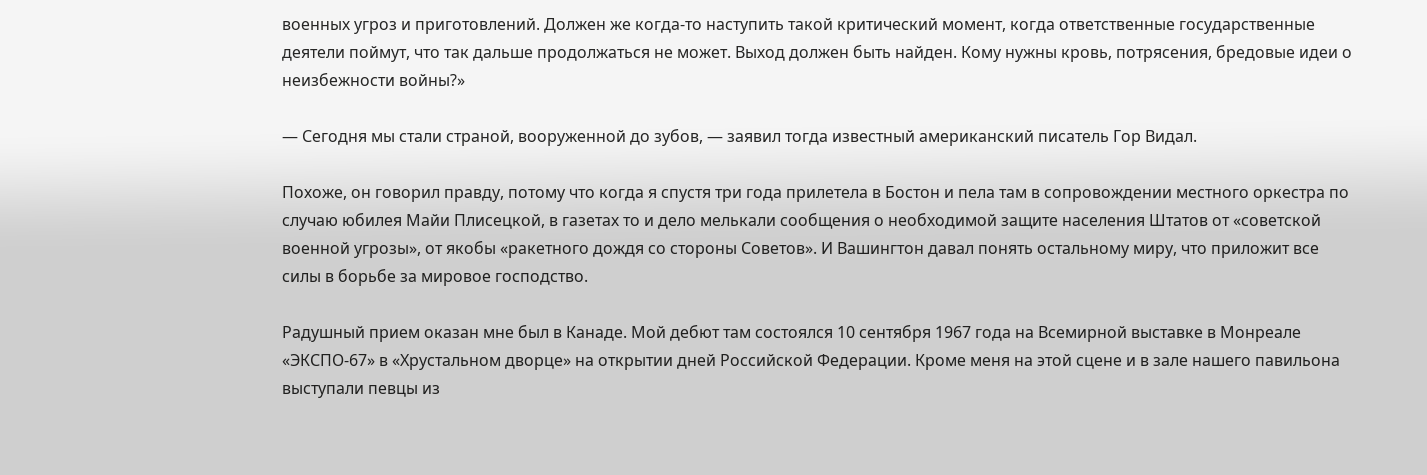военных угроз и приготовлений. Должен же когда-то наступить такой критический момент, когда ответственные государственные деятели поймут, что так дальше продолжаться не может. Выход должен быть найден. Кому нужны кровь, потрясения, бредовые идеи о неизбежности войны?»

— Сегодня мы стали страной, вооруженной до зубов, — заявил тогда известный американский писатель Гор Видал.

Похоже, он говорил правду, потому что когда я спустя три года прилетела в Бостон и пела там в сопровождении местного оркестра по случаю юбилея Майи Плисецкой, в газетах то и дело мелькали сообщения о необходимой защите населения Штатов от «советской военной угрозы», от якобы «ракетного дождя со стороны Советов». И Вашингтон давал понять остальному миру, что приложит все силы в борьбе за мировое господство.

Радушный прием оказан мне был в Канаде. Мой дебют там состоялся 10 сентября 1967 года на Всемирной выставке в Монреале «ЭКСПО-67» в «Хрустальном дворце» на открытии дней Российской Федерации. Кроме меня на этой сцене и в зале нашего павильона выступали певцы из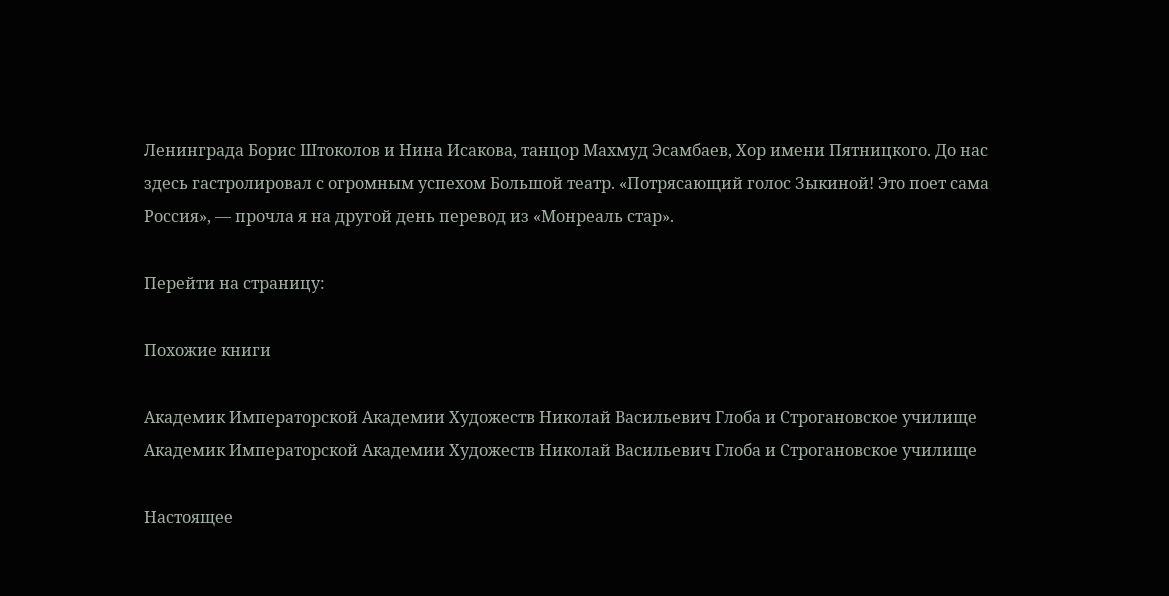Ленинграда Борис Штоколов и Нина Исакова, танцор Махмуд Эсамбаев, Хор имени Пятницкого. До нас здесь гастролировал с огромным успехом Большой театр. «Потрясающий голос Зыкиной! Это поет сама Россия», — прочла я на другой день перевод из «Монреаль стар».

Перейти на страницу:

Похожие книги

Академик Императорской Академии Художеств Николай Васильевич Глоба и Строгановское училище
Академик Императорской Академии Художеств Николай Васильевич Глоба и Строгановское училище

Настоящее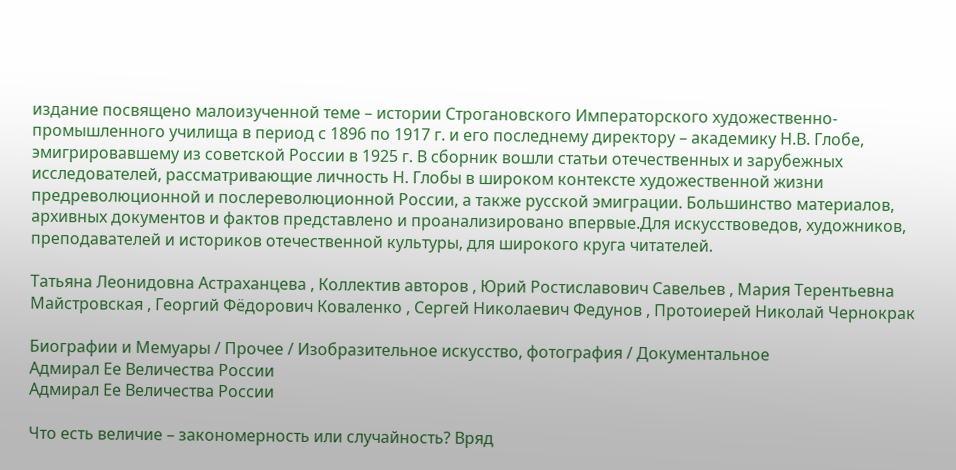издание посвящено малоизученной теме – истории Строгановского Императорского художественно-промышленного училища в период с 1896 по 1917 г. и его последнему директору – академику Н.В. Глобе, эмигрировавшему из советской России в 1925 г. В сборник вошли статьи отечественных и зарубежных исследователей, рассматривающие личность Н. Глобы в широком контексте художественной жизни предреволюционной и послереволюционной России, а также русской эмиграции. Большинство материалов, архивных документов и фактов представлено и проанализировано впервые.Для искусствоведов, художников, преподавателей и историков отечественной культуры, для широкого круга читателей.

Татьяна Леонидовна Астраханцева , Коллектив авторов , Юрий Ростиславович Савельев , Мария Терентьевна Майстровская , Георгий Фёдорович Коваленко , Сергей Николаевич Федунов , Протоиерей Николай Чернокрак

Биографии и Мемуары / Прочее / Изобразительное искусство, фотография / Документальное
Адмирал Ее Величества России
Адмирал Ее Величества России

Что есть величие – закономерность или случайность? Вряд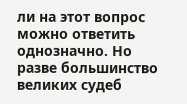ли на этот вопрос можно ответить однозначно. Но разве большинство великих судеб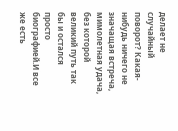делает не случайный поворот? Какая-нибудь ничего не значащая встреча, мимолетная удача, без которой великий путь так бы и остался просто биографией.И все же есть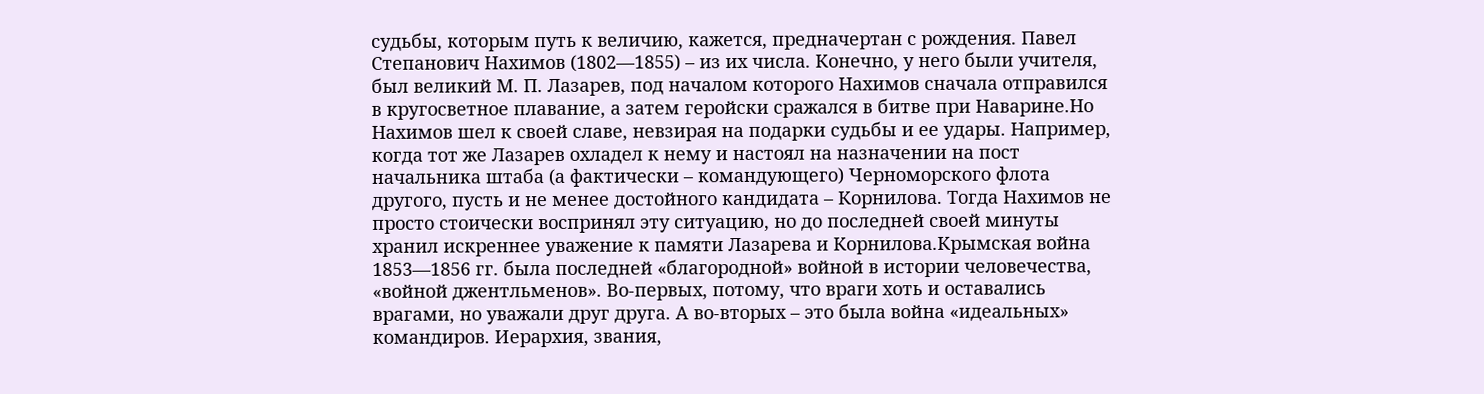судьбы, которым путь к величию, кажется, предначертан с рождения. Павел Степанович Нахимов (1802—1855) – из их числа. Конечно, у него были учителя, был великий М. П. Лазарев, под началом которого Нахимов сначала отправился в кругосветное плавание, а затем геройски сражался в битве при Наварине.Но Нахимов шел к своей славе, невзирая на подарки судьбы и ее удары. Например, когда тот же Лазарев охладел к нему и настоял на назначении на пост начальника штаба (а фактически – командующего) Черноморского флота другого, пусть и не менее достойного кандидата – Корнилова. Тогда Нахимов не просто стоически воспринял эту ситуацию, но до последней своей минуты хранил искреннее уважение к памяти Лазарева и Корнилова.Крымская война 1853—1856 гг. была последней «благородной» войной в истории человечества, «войной джентльменов». Во-первых, потому, что враги хоть и оставались врагами, но уважали друг друга. А во-вторых – это была война «идеальных» командиров. Иерархия, звания,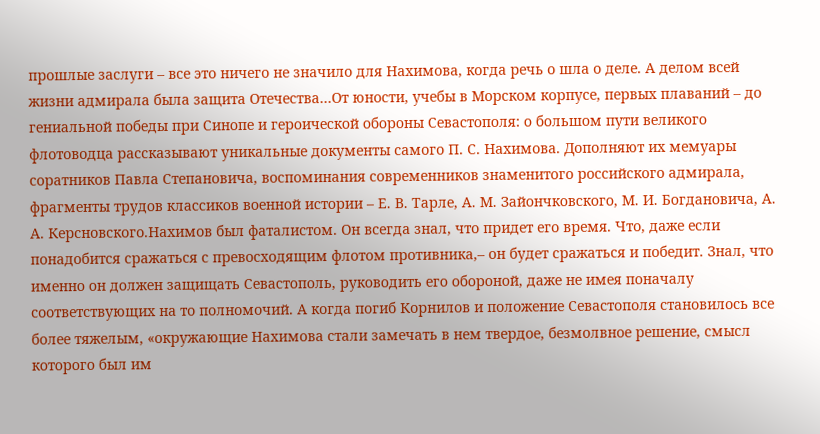прошлые заслуги – все это ничего не значило для Нахимова, когда речь о шла о деле. А делом всей жизни адмирала была защита Отечества…От юности, учебы в Морском корпусе, первых плаваний – до гениальной победы при Синопе и героической обороны Севастополя: о большом пути великого флотоводца рассказывают уникальные документы самого П. С. Нахимова. Дополняют их мемуары соратников Павла Степановича, воспоминания современников знаменитого российского адмирала, фрагменты трудов классиков военной истории – Е. В. Тарле, А. М. Зайончковского, М. И. Богдановича, А. А. Керсновского.Нахимов был фаталистом. Он всегда знал, что придет его время. Что, даже если понадобится сражаться с превосходящим флотом противника,– он будет сражаться и победит. Знал, что именно он должен защищать Севастополь, руководить его обороной, даже не имея поначалу соответствующих на то полномочий. А когда погиб Корнилов и положение Севастополя становилось все более тяжелым, «окружающие Нахимова стали замечать в нем твердое, безмолвное решение, смысл которого был им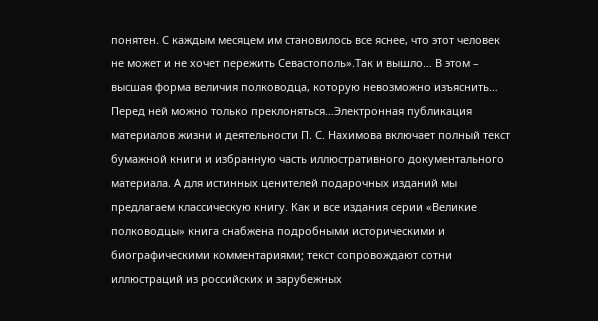понятен. С каждым месяцем им становилось все яснее, что этот человек не может и не хочет пережить Севастополь».Так и вышло… В этом – высшая форма величия полководца, которую невозможно изъяснить… Перед ней можно только преклоняться…Электронная публикация материалов жизни и деятельности П. С. Нахимова включает полный текст бумажной книги и избранную часть иллюстративного документального материала. А для истинных ценителей подарочных изданий мы предлагаем классическую книгу. Как и все издания серии «Великие полководцы» книга снабжена подробными историческими и биографическими комментариями; текст сопровождают сотни иллюстраций из российских и зарубежных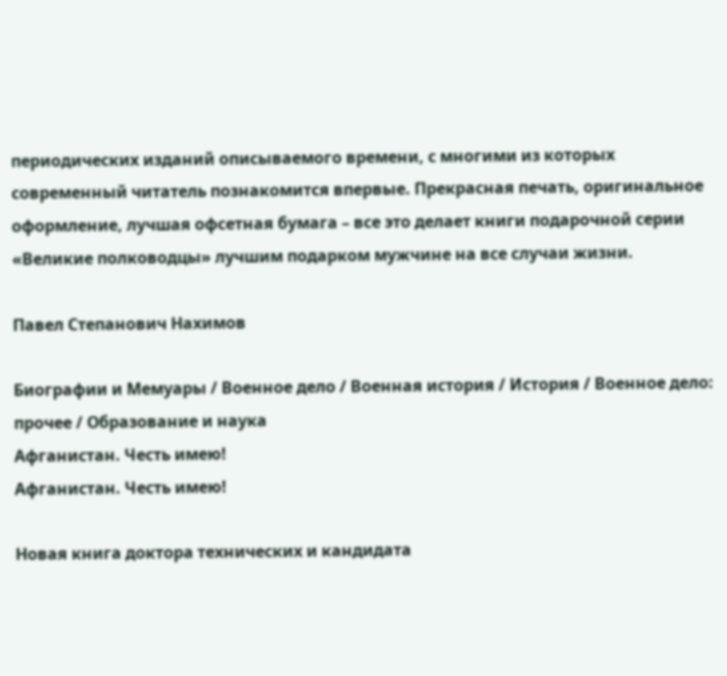периодических изданий описываемого времени, с многими из которых современный читатель познакомится впервые. Прекрасная печать, оригинальное оформление, лучшая офсетная бумага – все это делает книги подарочной серии «Великие полководцы» лучшим подарком мужчине на все случаи жизни.

Павел Степанович Нахимов

Биографии и Мемуары / Военное дело / Военная история / История / Военное дело: прочее / Образование и наука
Афганистан. Честь имею!
Афганистан. Честь имею!

Новая книга доктора технических и кандидата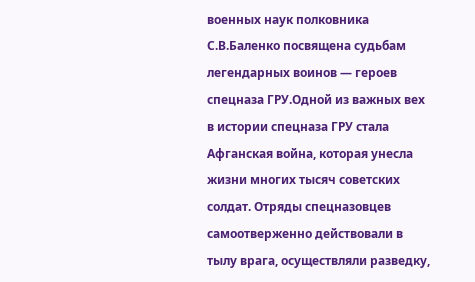военных наук полковника С.В.Баленко посвящена судьбам легендарных воинов — героев спецназа ГРУ.Одной из важных вех в истории спецназа ГРУ стала Афганская война, которая унесла жизни многих тысяч советских солдат. Отряды спецназовцев самоотверженно действовали в тылу врага, осуществляли разведку,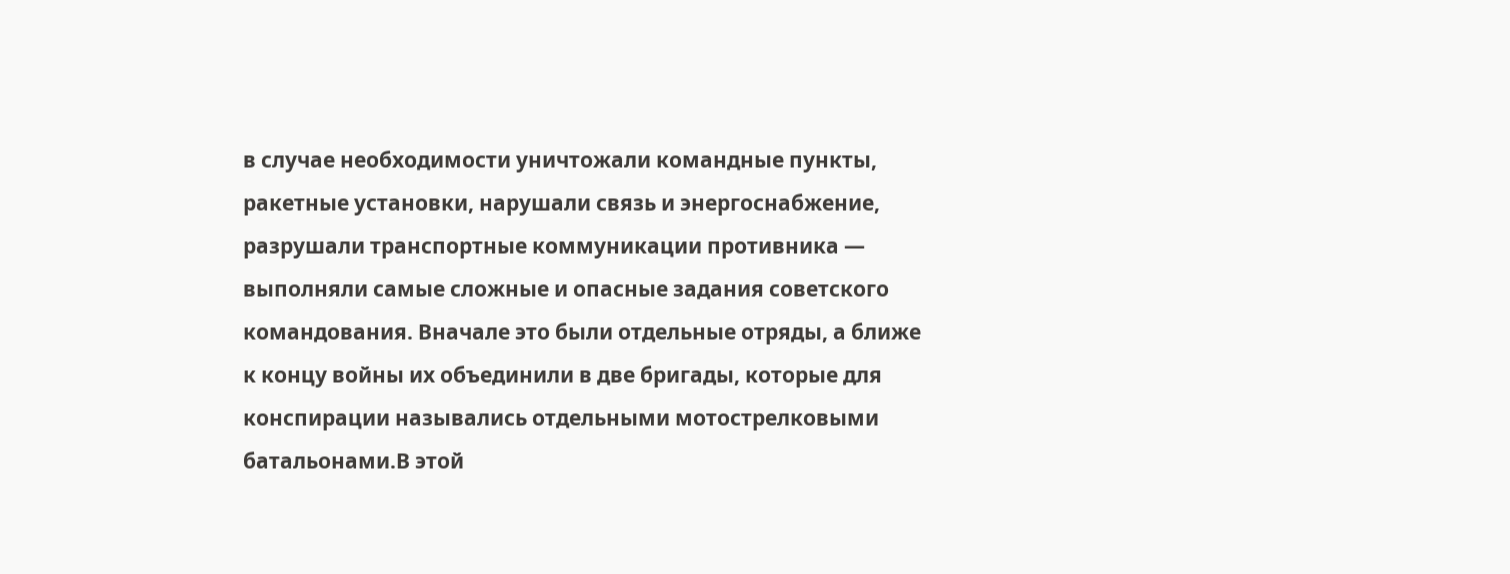в случае необходимости уничтожали командные пункты, ракетные установки, нарушали связь и энергоснабжение, разрушали транспортные коммуникации противника — выполняли самые сложные и опасные задания советского командования. Вначале это были отдельные отряды, а ближе к концу войны их объединили в две бригады, которые для конспирации назывались отдельными мотострелковыми батальонами.В этой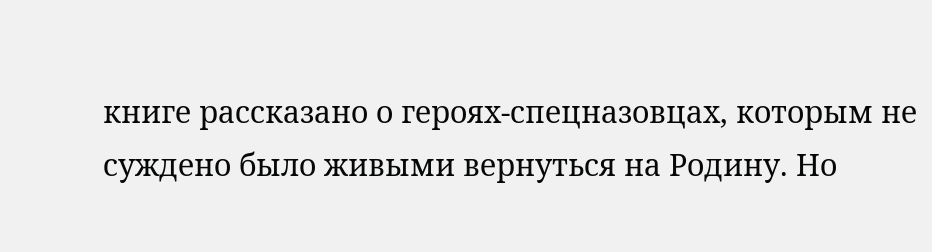книге рассказано о героях‑спецназовцах, которым не суждено было живыми вернуться на Родину. Но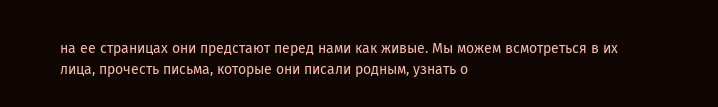на ее страницах они предстают перед нами как живые. Мы можем всмотреться в их лица, прочесть письма, которые они писали родным, узнать о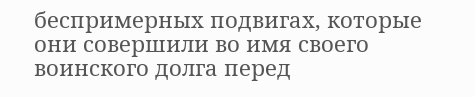беспримерных подвигах, которые они совершили во имя своего воинского долга перед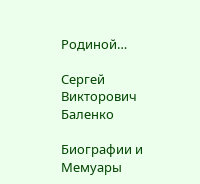Родиной…

Сергей Викторович Баленко

Биографии и Мемуары